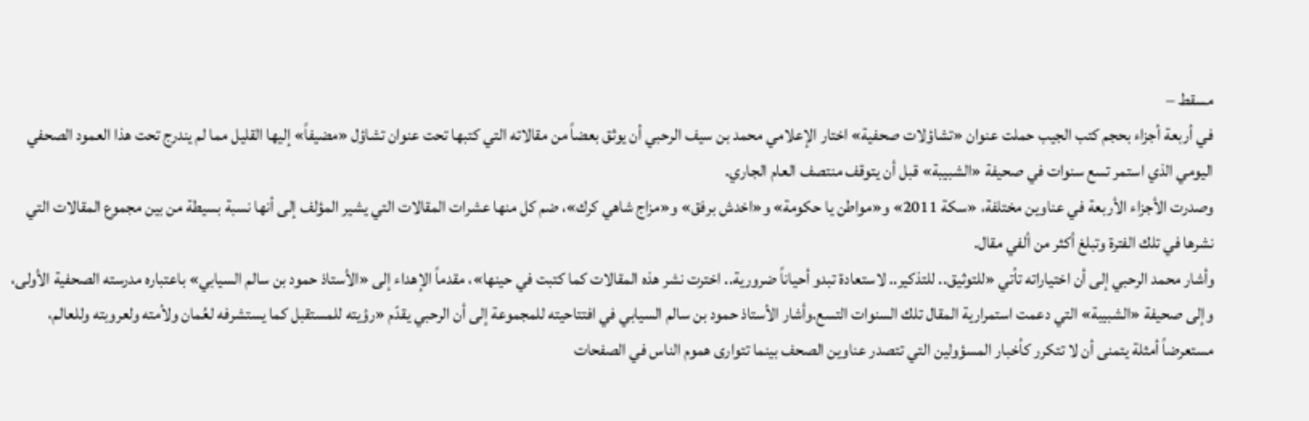مسقط –
في أربعة أجزاء بحجم كتب الجيب حملت عنوان «تشاؤلات صحفية» اختار الإعلامي محمد بن سيف الرحبي أن يوثق بعضاً من مقالاته التي كتبها تحت عنوان تشاؤل «مضيفاً» إليها القليل مما لم يندرج تحت هذا العمود الصحفي اليومي الذي استمر تسع سنوات في صحيفة «الشبيبة» قبل أن يتوقف منتصف العام الجاري.
وصدرت الأجزاء الأربعة في عناوين مختلفة، «سكة 2011» و«مواطن يا حكومة» و«اخدش برفق» و«مزاج شاهي كرك»، ضم كل منها عشرات المقالات التي يشير المؤلف إلى أنها نسبة بسيطة من بين مجموع المقالات التي نشرها في تلك الفترة وتبلغ أكثر من ألفي مقال.
وأشار محمد الرحبي إلى أن اختياراته تأتي «للتوثيق.. للتذكير.. لاستعادة تبدو أحياناً ضرورية.. اخترت نشر هذه المقالات كما كتبت في حينها»، مقدماً الإهداء إلى «الأستاذ حمود بن سالم السيابي» باعتباره مدرسته الصحفية الأولى، وإلى صحيفة «الشبيبة» التي دعمت استمرارية المقال تلك السنوات التسع.وأشار الأستاذ حمود بن سالم السيابي في افتتاحيته للمجموعة إلى أن الرحبي يقدّم «رؤيته للمستقبل كما يستشرفه لعُمان ولأمته ولعروبته وللعالم، مستعرضاً أمثلة يتمنى أن لا تتكرر كأخبار المسؤولين التي تتصدر عناوين الصحف بينما تتوارى هموم الناس في الصفحات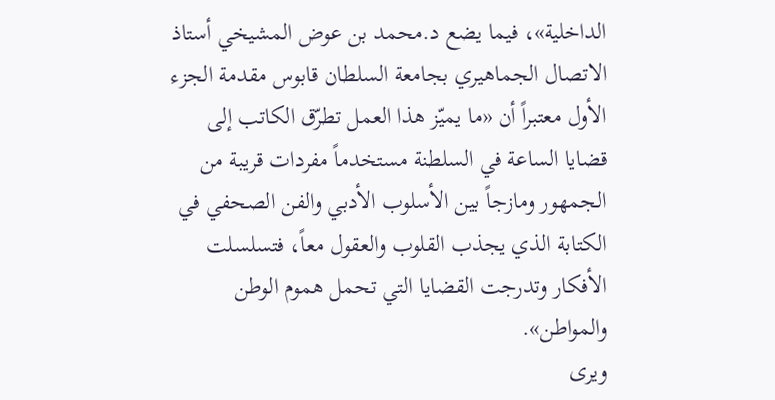الداخلية»، فيما يضع د.محمد بن عوض المشيخي أستاذ الاتصال الجماهيري بجامعة السلطان قابوس مقدمة الجزء الأول معتبراً أن «ما يميّز هذا العمل تطرّق الكاتب إلى قضايا الساعة في السلطنة مستخدماً مفردات قريبة من الجمهور ومازجاً بين الأسلوب الأدبي والفن الصحفي في الكتابة الذي يجذب القلوب والعقول معاً، فتسلسلت الأفكار وتدرجت القضايا التي تحمل هموم الوطن والمواطن».
ويرى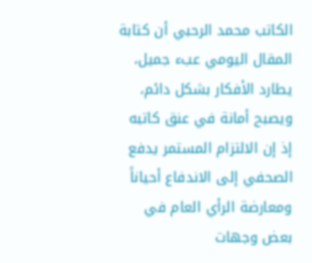الكاتب محمد الرحبي أن كتابة المقال اليومي عبء جميل، يطارد الأفكار بشكل دائم، ويصبح أمانة في عنق كاتبه إذ إن الالتزام المستمر يدفع الصحفي إلى الاندفاع أحياناً ومعارضة الرأي العام في بعض وجهات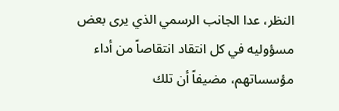النظر، عدا الجانب الرسمي الذي يرى بعض مسؤوليه في كل انتقاد انتقاصاً من أداء مؤسساتهم، مضيفاً أن تلك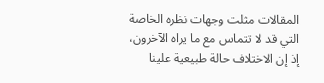المقالات مثلت وجهات نظره الخاصة التي قد لا تتماس مع ما يراه الآخرون، إذ إن الاختلاف حالة طبيعية علينا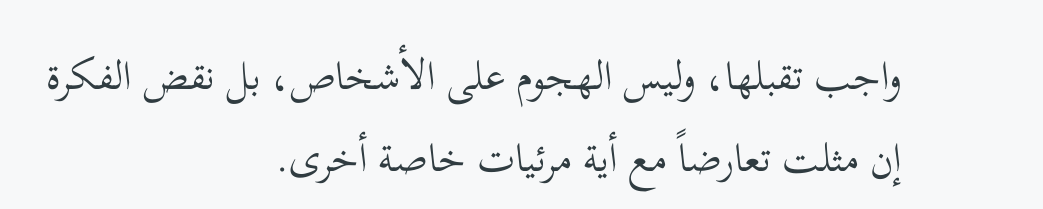واجب تقبلها، وليس الهجوم على الأشخاص، بل نقض الفكرة إن مثلت تعارضاً مع أية مرئيات خاصة أخرى.